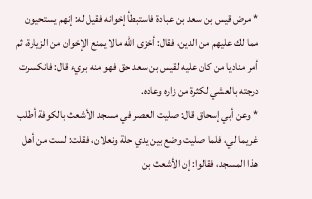* مرض قيس بن سعد بن عبادة فاستبطأ إخوانه فقيل له: إنهم يستحيون مما لك عليهم من الدين، فقال: أخزى الله مالا يمنع الإخوان من الزيارة، ثم أمر مناديا من كان عليه لقيس بن سعد حق فهو منه بريء قال: فانكسرت درجته بالعشي لكثرة من زاره وعاده.
* وعن أبي إسحاق قال: صليت العصر في مسجد الأشعث بالكوفة أطلب غريما لي، فلما صليت وضع بين يدي حلة ونعلان، فقلت: لست من أهل هذا المسجد، فقالوا: إن الأشعث بن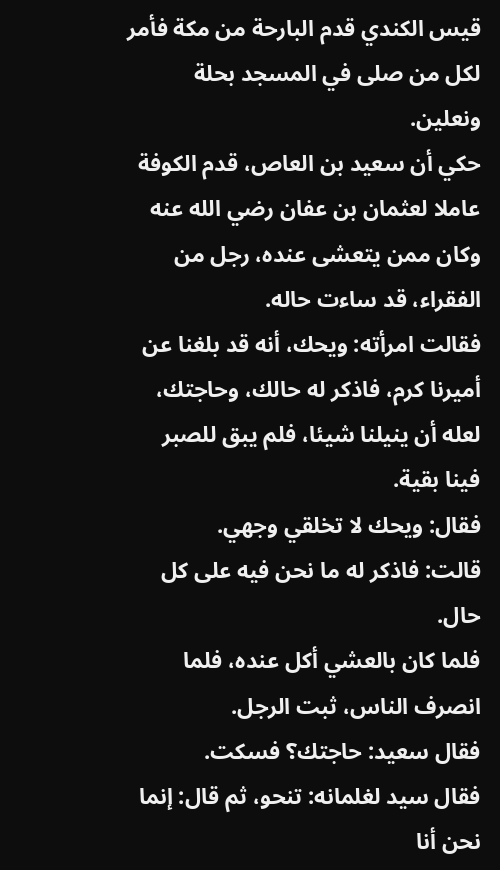قيس الكندي قدم البارحة من مكة فأمر لكل من صلى في المسجد بحلة ونعلين.
حكي أن سعيد بن العاص، قدم الكوفة عاملا لعثمان بن عفان رضي الله عنه وكان ممن يتعشى عنده، رجل من الفقراء، قد ساءت حاله.
فقالت امرأته: ويحك، أنه قد بلغنا عن أميرنا كرم، فاذكر له حالك، وحاجتك، لعله أن ينيلنا شيئا، فلم يبق للصبر فينا بقية.
فقال: ويحك لا تخلقي وجهي.
قالت: فاذكر له ما نحن فيه على كل حال.
فلما كان بالعشي أكل عنده، فلما انصرف الناس، ثبت الرجل.
فقال سعيد: حاجتك؟ فسكت.
فقال سيد لغلمانه: تنحو، ثم قال: إنما نحن أنا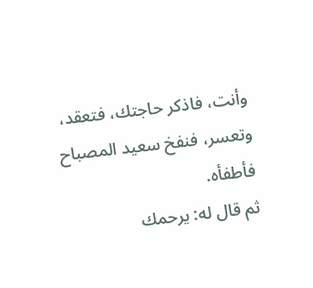وأنت، فاذكر حاجتك، فتعقد، وتعسر، فنفخ سعيد المصباح فأطفأه.
ثم قال له: يرحمك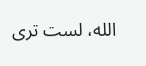الله، لست ترى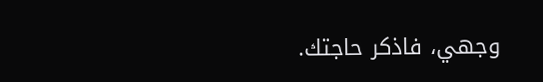وجهي، فاذكر حاجتك.